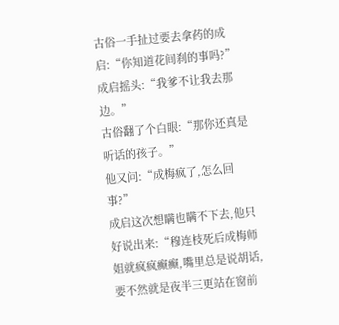古俗一手扯过要去拿药的成启:“你知道花间刹的事吗?”
成启摇头:“我爹不让我去那边。”
古俗翻了个白眼:“那你还真是听话的孩子。”
他又问:“成梅疯了,怎么回事?”
成启这次想瞒也瞒不下去,他只好说出来:“穆连枝死后成梅师姐就疯疯癫癫,嘴里总是说胡话,要不然就是夜半三更站在窗前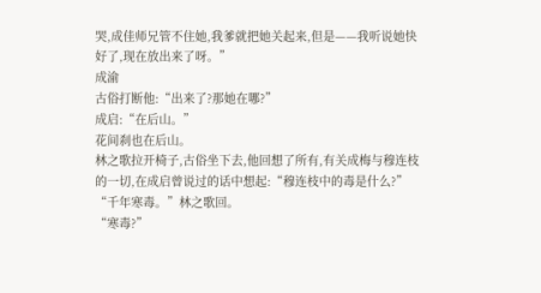哭,成佳师兄管不住她,我爹就把她关起来,但是——我听说她快好了,现在放出来了呀。”
成渝
古俗打断他:“出来了?那她在哪?”
成启:“在后山。”
花间刹也在后山。
林之歌拉开椅子,古俗坐下去,他回想了所有,有关成梅与穆连枝的一切,在成启曾说过的话中想起:“穆连枝中的毒是什么?”
“千年寒毒。”林之歌回。
“寒毒?”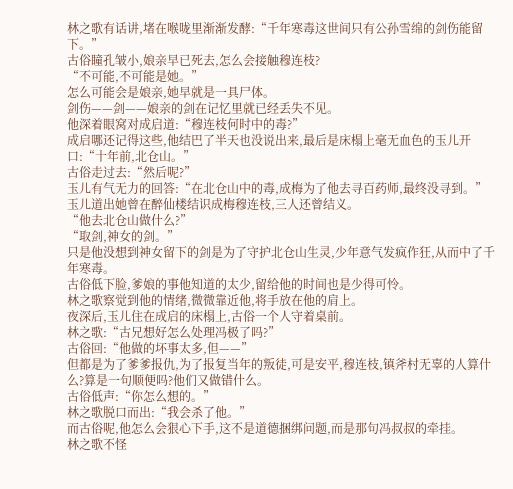林之歌有话讲,堵在喉咙里渐渐发酵:“千年寒毒这世间只有公孙雪绵的剑伤能留下。”
古俗瞳孔皱小,娘亲早已死去,怎么会接触穆连枝?
“不可能,不可能是她。”
怎么可能会是娘亲,她早就是一具尸体。
剑伤——剑——娘亲的剑在记忆里就已经丢失不见。
他深着眼窝对成启道:“穆连枝何时中的毒?”
成启哪还记得这些,他结巴了半天也没说出来,最后是床榻上毫无血色的玉儿开口:“十年前,北仓山。”
古俗走过去:“然后呢?”
玉儿有气无力的回答:“在北仓山中的毒,成梅为了他去寻百药师,最终没寻到。”
玉儿道出她曾在醉仙楼结识成梅穆连枝,三人还曾结义。
“他去北仓山做什么?”
“取剑,神女的剑。”
只是他没想到神女留下的剑是为了守护北仓山生灵,少年意气发疯作狂,从而中了千年寒毒。
古俗低下脸,爹娘的事他知道的太少,留给他的时间也是少得可怜。
林之歌察觉到他的情绪,微微靠近他,将手放在他的肩上。
夜深后,玉儿住在成启的床榻上,古俗一个人守着桌前。
林之歌:“古兄想好怎么处理冯极了吗?”
古俗回:“他做的坏事太多,但——”
但都是为了爹爹报仇,为了报复当年的叛徒,可是安平,穆连枝,镇斧村无辜的人算什么?算是一句顺便吗?他们又做错什么。
古俗低声:“你怎么想的。”
林之歌脱口而出:“我会杀了他。”
而古俗呢,他怎么会狠心下手,这不是道德捆绑问题,而是那句冯叔叔的牵挂。
林之歌不怪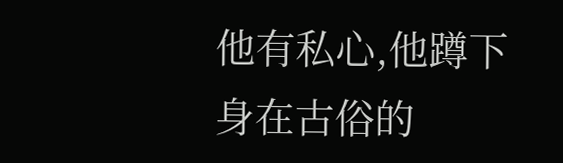他有私心,他蹲下身在古俗的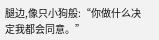腿边,像只小狗般:“你做什么决定我都会同意。”